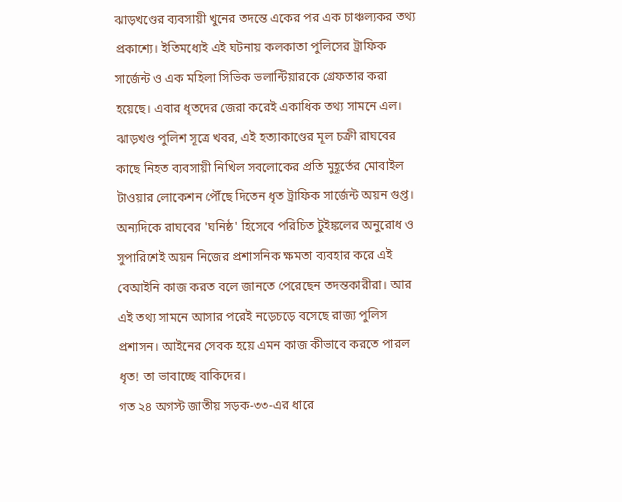ঝাড়খণ্ডের ব্যবসায়ী খুনের তদন্তে একের পর এক চাঞ্চল্যকর তথ্য প্রকাশ্যে। ইতিমধ্যেই এই ঘটনায় কলকাতা পুলিসের ট্রাফিক সার্জেন্ট ও এক মহিলা সিভিক ভলান্টিয়ারকে গ্রেফতার করা হয়েছে। এবার ধৃতদের জেরা করেই একাধিক তথ্য সামনে এল।
ঝাড়খণ্ড পুলিশ সূত্রে খবর, এই হত্যাকাণ্ডের মূল চক্রী রাঘবের কাছে নিহত ব্যবসায়ী নিখিল সবলোকের প্রতি মুহূর্তের মোবাইল টাওয়ার লোকেশন পৌঁছে দিতেন ধৃত ট্রাফিক সার্জেন্ট অয়ন গুপ্ত। অন্যদিকে রাঘবের 'ঘনিষ্ঠ' হিসেবে পরিচিত টুইঙ্কলের অনুরোধ ও সুপারিশেই অয়ন নিজের প্রশাসনিক ক্ষমতা ব্যবহার করে এই বেআইনি কাজ করত বলে জানতে পেরেছেন তদন্তকারীরা। আর এই তথ্য সামনে আসার পরেই নড়েচড়ে বসেছে রাজ্য পুলিস প্রশাসন। আইনের সেবক হয়ে এমন কাজ কীভাবে করতে পারল ধৃত! তা ভাবাচ্ছে বাকিদের।
গত ২৪ অগস্ট জাতীয় সড়ক-৩৩-এর ধারে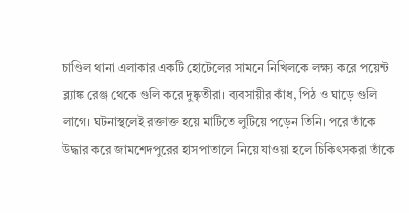চাণ্ডিল থানা এলাকার একটি হোটেলের সামনে নিখিলকে লক্ষ্য করে পয়েন্ট ব্ল্যাঙ্ক রেঞ্জ থেকে গুলি করে দুষ্কৃতীরা। ব্যবসায়ীর কাঁধ, পিঠ ও ঘাড়ে গুলি লাগে। ঘটনাস্থলেই রক্তাক্ত হয়ে মাটিতে লুটিয়ে পড়েন তিনি। পরে তাঁকে উদ্ধার করে জামশেদপুরের হাসপাতালে নিয়ে যাওয়া হলে চিকিৎসকরা তাঁকে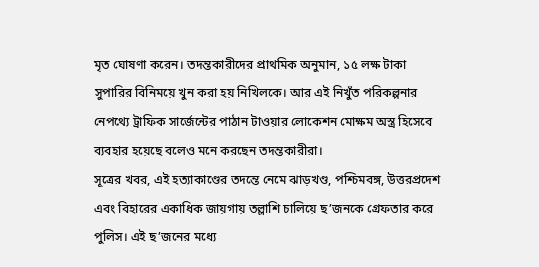মৃত ঘোষণা করেন। তদন্তকারীদের প্রাথমিক অনুমান, ১৫ লক্ষ টাকা সুপারির বিনিময়ে খুন করা হয় নিখিলকে। আর এই নিখুঁত পরিকল্পনার নেপথ্যে ট্রাফিক সার্জেন্টের পাঠান টাওয়ার লোকেশন মোক্ষম অস্ত্র হিসেবে ব্যবহার হয়েছে বলেও মনে করছেন তদন্তকারীরা।
সূত্রের খবর, এই হত্যাকাণ্ডের তদন্তে নেমে ঝাড়খণ্ড, পশ্চিমবঙ্গ, উত্তরপ্রদেশ এবং বিহারের একাধিক জায়গায় তল্লাশি চালিয়ে ছ’জনকে গ্রেফতার করে পুলিস। এই ছ’জনের মধ্যে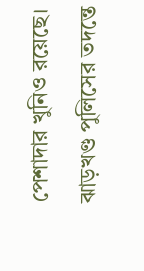পেশাদার খুনিও রয়েছে। ঝাড়খণ্ড পুলিসের তদন্তে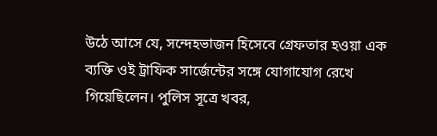উঠে আসে যে, সন্দেহভাজন হিসেবে গ্রেফতার হওয়া এক ব্যক্তি ওই ট্রাফিক সার্জেন্টের সঙ্গে যোগাযোগ রেখে গিয়েছিলেন। পুলিস সূত্রে খবর,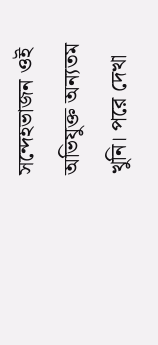সন্দেহভাজন ওই অভিযুক্ত অন্যতম খুনি। পরে দেখা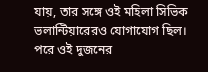যায়, তার সঙ্গে ওই মহিলা সিভিক ভলান্টিয়ারেরও যোগাযোগ ছিল। পরে ওই দুজনের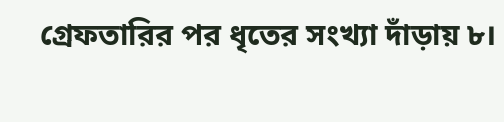গ্রেফতারির পর ধৃতের সংখ্যা দাঁড়ায় ৮।